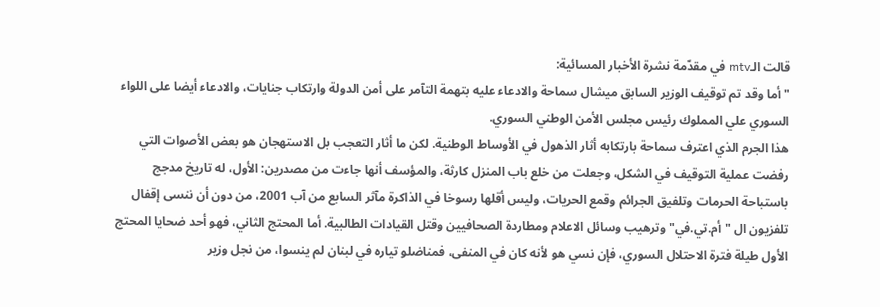قالت الـmtv في مقدّمة نشرة الأخبار المسائية:
"أما وقد تم توقيف الوزير السابق ميشال سماحة والادعاء عليه بتهمة التآمر على أمن الدولة وارتكاب جنايات، والادعاء أيضا على اللواء السوري علي المملوك رئيس مجلس الأمن الوطني السوري.
هذا الجرم الذي اعترف سماحة بارتكابه أثار الذهول في الأوساط الوطنية. لكن ما أثار التعجب بل الاستهجان هو بعض الأصوات التي رفضت عملية التوقيف في الشكل، وجعلت من خلع باب المنزل كارثة، والمؤسف أنها جاءت من مصدرين: الأول، له تاريخ مدجج باستباحة الحرمات وتلفيق الجرائم وقمع الحريات، وليس أقلها رسوخا في الذاكرة مآثر السابع من آب 2001، من دون أن ننسى إقفال تلفزيون ال "أم.تي.في" وترهيب وسائل الاعلام ومطاردة الصحافيين وقتل القيادات الطالبية. أما المحتج الثاني، فهو أحد ضحايا المحتج الأول طيلة فترة الاحتلال السوري، فإن نسي هو لأنه كان في المنفى، فمناضلو تياره في لبنان لم ينسوا، من نجل وزير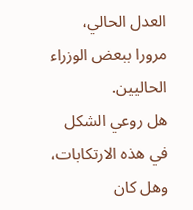العدل الحالي، مرورا ببعض الوزراء الحاليين.
هل روعي الشكل في هذه الارتكابات، وهل كان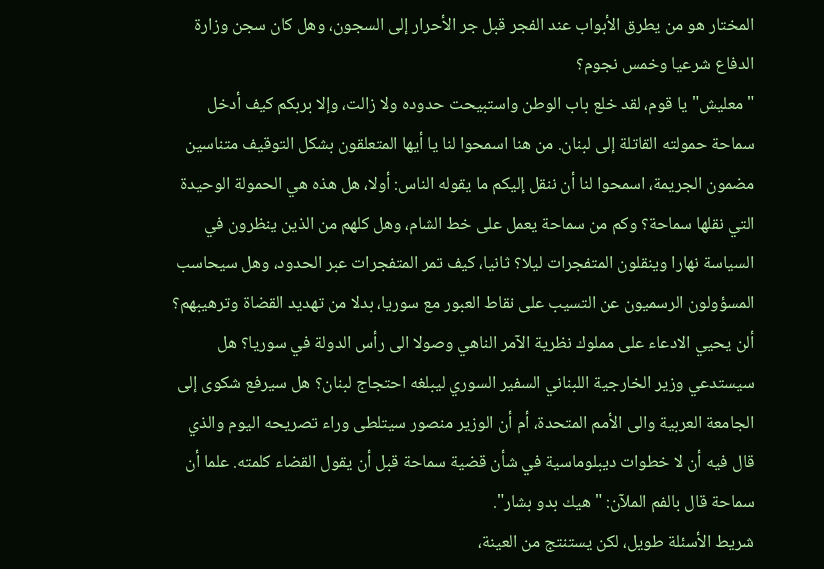المختار هو من يطرق الأبواب عند الفجر قبل جر الأحرار إلى السجون، وهل كان سجن وزارة الدفاع شرعيا وخمس نجوم؟
"معليش" يا قوم، لقد خلع باب الوطن واستبيحت حدوده ولا زالت، وإلا بربكم كيف أدخل سماحة حمولته القاتلة إلى لبنان. من هنا اسمحوا لنا يا أيها المتعلقون بشكل التوقيف متناسين مضمون الجريمة، اسمحوا لنا أن ننقل إليكم ما يقوله الناس: أولا، هل هذه هي الحمولة الوحيدة التي نقلها سماحة؟ وكم من سماحة يعمل على خط الشام، وهل كلهم من الذين ينظرون في السياسة نهارا وينقلون المتفجرات ليلا؟ ثانيا، كيف تمر المتفجرات عبر الحدود، وهل سيحاسب المسؤولون الرسميون عن التسيب على نقاط العبور مع سوريا، بدلا من تهديد القضاة وترهيبهم؟
ألن يحيي الادعاء على مملوك نظرية الآمر الناهي وصولا الى رأس الدولة في سوريا؟ هل سيستدعي وزير الخارجية اللبناني السفير السوري ليبلغه احتجاج لبنان؟ هل سيرفع شكوى إلى الجامعة العربية والى الأمم المتحدة، أم أن الوزير منصور سيتلطى وراء تصريحه اليوم والذي قال فيه أن لا خطوات ديبلوماسية في شأن قضية سماحة قبل أن يقول القضاء كلمته. علما أن سماحة قال بالفم الملآن: "هيك بدو بشار".
شريط الأسئلة طويل، لكن يستنتج من العينة،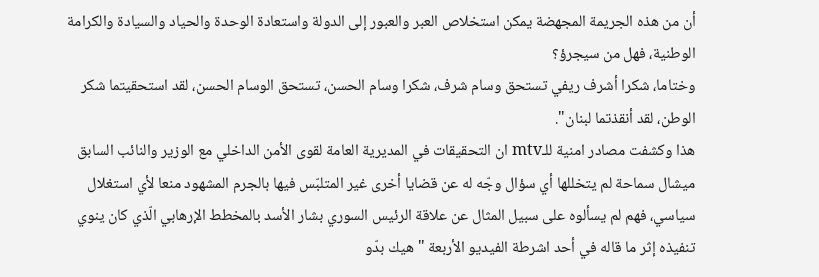أن من هذه الجريمة المجهضة يمكن استخلاص العبر والعبور إلى الدولة واستعادة الوحدة والحياد والسيادة والكرامة الوطنية، فهل من سيجرؤ؟
وختاما، شكرا أشرف ريفي تستحق وسام شرف، شكرا وسام الحسن، تستحق الوسام الحسن، لقد استحقيتما شكر الوطن، لقد أنقذتما لبنان".
هذا وكشفت مصادر امنية للـmtv ان التحقيقات في المديرية العامة لقوى الأمن الداخلي مع الوزير والنائب السابق ميشال سماحة لم يتخللها أي سؤال وجّه له عن قضايا أخرى غير المتلبّس فيها بالجرم المشهود منعا لأي استغلال سياسي، فهم لم يسألوه على سبيل المثال عن علاقة الرئيس السوري بشار الأسد بالمخطط الإرهابي الّذي كان ينوي تنفيذه إثر ما قاله في أحد اشرطة الفيديو الأربعة "هيك بدّو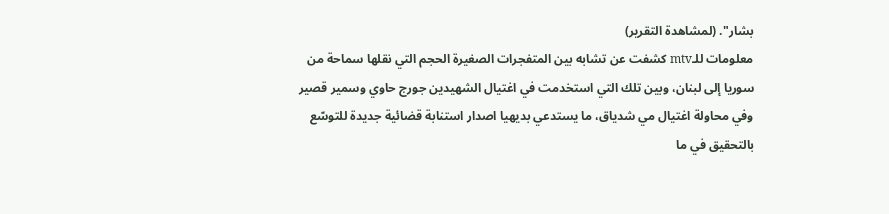بشار". (لمشاهدة التقرير)
معلومات للـmtv كشفت عن تشابه بين المتفجرات الصغيرة الحجم التي نقلها سماحة من سوريا إلى لبنان، وبين تلك التي استخدمت في اغتيال الشهيدين جورج حاوي وسمير قصير وفي محاولة اغتيال مي شدياق، ما يستدعي بديهيا اصدار استنابة قضائية جديدة للتوسّع بالتحقيق في ما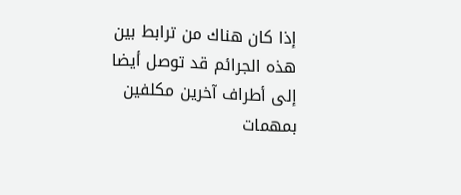إذا كان هناك من ترابط بين هذه الجرائم قد توصل أيضا إلى أطراف آخرين مكلفين بمهمات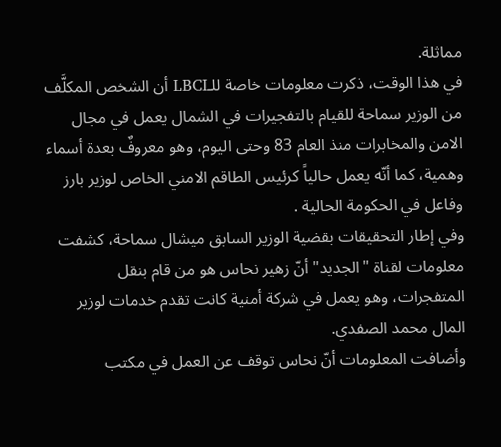مماثلة.
في هذا الوقت، ذكرت معلومات خاصة للـLBCI أن الشخص المكلَّف من الوزير سماحة للقيام بالتفجيرات في الشمال يعمل في مجال الامن والمخابرات منذ العام 83 وحتى اليوم، وهو معروفٌ بعدة أسماء وهمية، كما أنّه يعمل حالياً كرئيس الطاقم الامني الخاص لوزير بارز وفاعل في الحكومة الحالية .
وفي إطار التحقيقات بقضية الوزير السابق ميشال سماحة، كشفت معلومات لقناة "الجديد" أنّ زهير نحاس هو من قام بنقل المتفجرات، وهو يعمل في شركة أمنية كانت تقدم خدمات لوزير المال محمد الصفدي.
وأضافت المعلومات أنّ نحاس توقف عن العمل في مكتب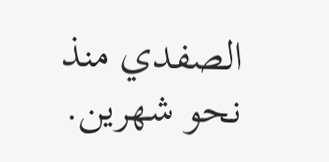الصفدي منذ نحو شهرين.